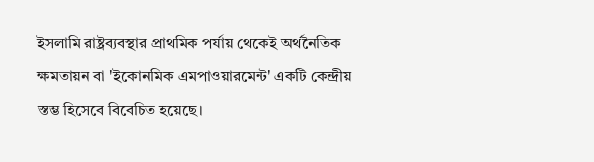ইসলামি রাষ্ট্রব্যবস্থার প্রাথমিক পর্যায় থেকেই অর্থনৈতিক ক্ষমতায়ন বা 'ইকোনমিক এমপাওয়ারমেন্ট' একটি কেন্দ্রীয় স্তম্ভ হিসেবে বিবেচিত হয়েছে।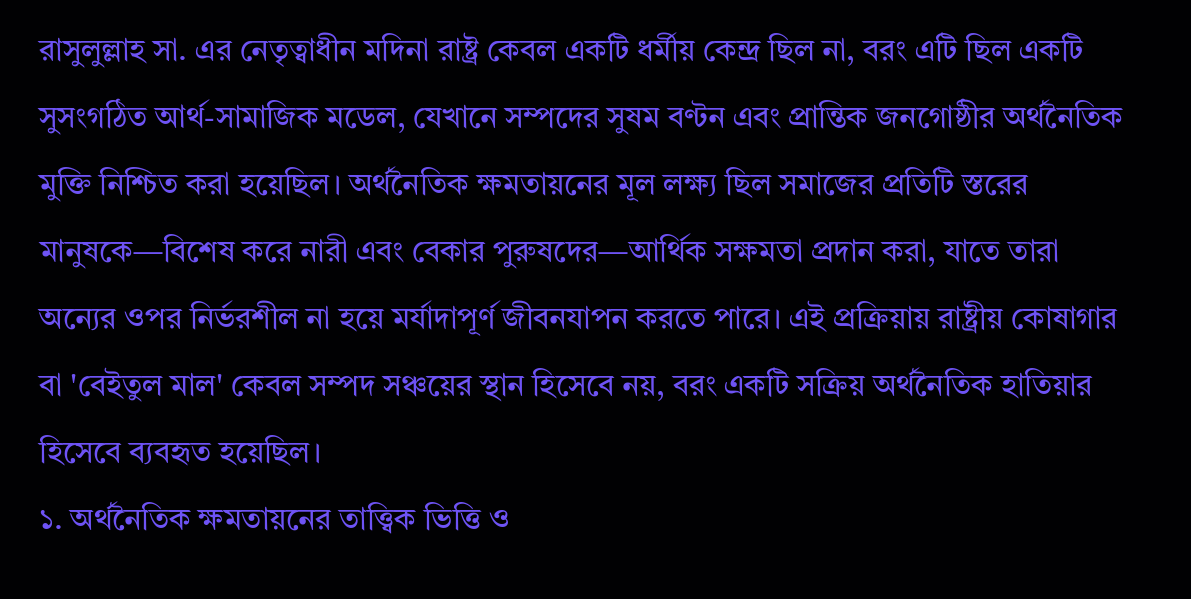রাসুলুল্লাহ সা. এর নেতৃত্বাধীন মদিনা রাষ্ট্র কেবল একটি ধর্মীয় কেন্দ্র ছিল না, বরং এটি ছিল একটি সুসংগঠিত আর্থ-সামাজিক মডেল, যেখানে সম্পদের সুষম বণ্টন এবং প্রান্তিক জনগোষ্ঠীর অর্থনৈতিক মুক্তি নিশ্চিত করা হয়েছিল। অর্থনৈতিক ক্ষমতায়নের মূল লক্ষ্য ছিল সমাজের প্রতিটি স্তরের মানুষকে—বিশেষ করে নারী এবং বেকার পুরুষদের—আর্থিক সক্ষমতা প্রদান করা, যাতে তারা অন্যের ওপর নির্ভরশীল না হয়ে মর্যাদাপূর্ণ জীবনযাপন করতে পারে। এই প্রক্রিয়ায় রাষ্ট্রীয় কোষাগার বা 'বেইতুল মাল' কেবল সম্পদ সঞ্চয়ের স্থান হিসেবে নয়, বরং একটি সক্রিয় অর্থনৈতিক হাতিয়ার হিসেবে ব্যবহৃত হয়েছিল।
১. অর্থনৈতিক ক্ষমতায়নের তাত্ত্বিক ভিত্তি ও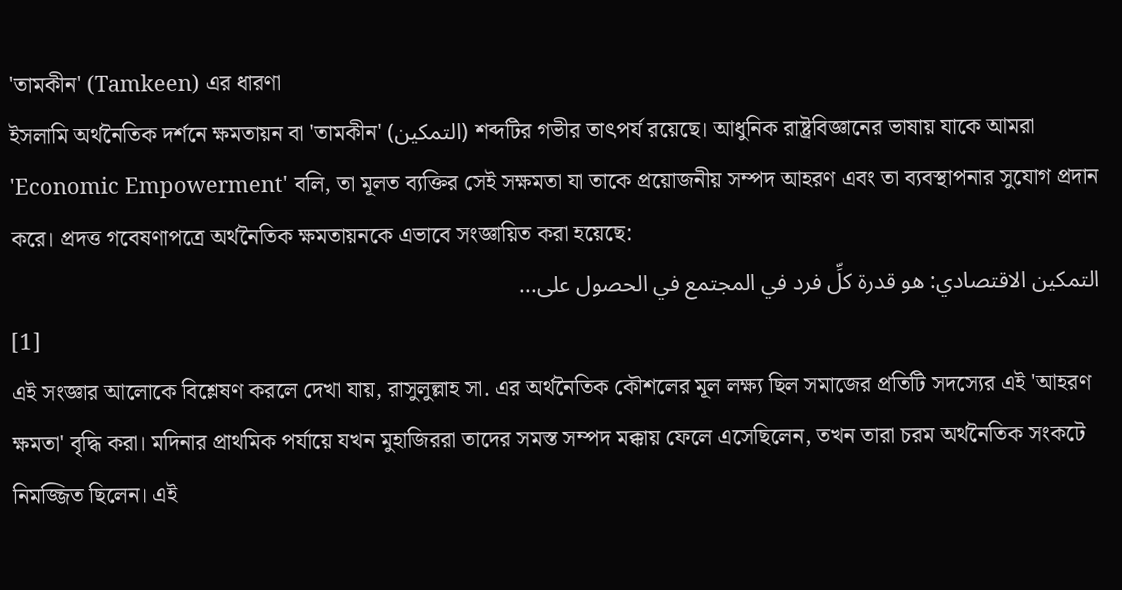'তামকীন' (Tamkeen) এর ধারণা
ইসলামি অর্থনৈতিক দর্শনে ক্ষমতায়ন বা 'তামকীন' (التمكين) শব্দটির গভীর তাৎপর্য রয়েছে। আধুনিক রাষ্ট্রবিজ্ঞানের ভাষায় যাকে আমরা 'Economic Empowerment' বলি, তা মূলত ব্যক্তির সেই সক্ষমতা যা তাকে প্রয়োজনীয় সম্পদ আহরণ এবং তা ব্যবস্থাপনার সুযোগ প্রদান করে। প্রদত্ত গবেষণাপত্রে অর্থনৈতিক ক্ষমতায়নকে এভাবে সংজ্ঞায়িত করা হয়েছে:
التمكين الاقتصادي: هو قدرة كلِّ فرد في المجتمع في الحصول على...
[1]
এই সংজ্ঞার আলোকে বিশ্লেষণ করলে দেখা যায়, রাসুলুল্লাহ সা. এর অর্থনৈতিক কৌশলের মূল লক্ষ্য ছিল সমাজের প্রতিটি সদস্যের এই 'আহরণ ক্ষমতা' বৃদ্ধি করা। মদিনার প্রাথমিক পর্যায়ে যখন মুহাজিররা তাদের সমস্ত সম্পদ মক্কায় ফেলে এসেছিলেন, তখন তারা চরম অর্থনৈতিক সংকটে নিমজ্জিত ছিলেন। এই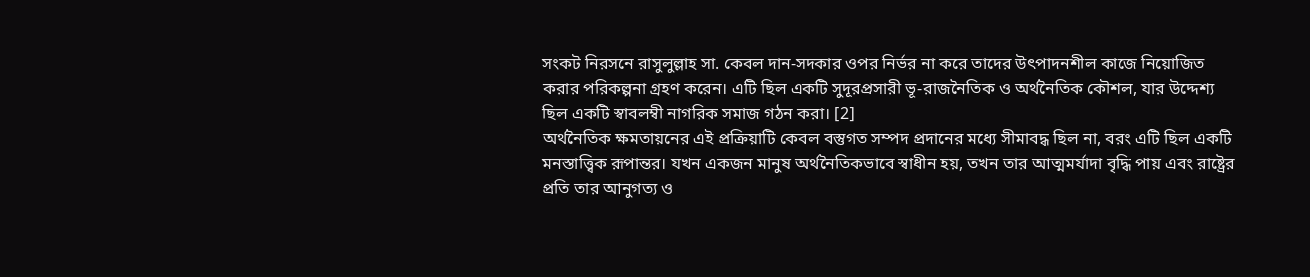সংকট নিরসনে রাসুলুল্লাহ সা. কেবল দান-সদকার ওপর নির্ভর না করে তাদের উৎপাদনশীল কাজে নিয়োজিত করার পরিকল্পনা গ্রহণ করেন। এটি ছিল একটি সুদূরপ্রসারী ভূ-রাজনৈতিক ও অর্থনৈতিক কৌশল, যার উদ্দেশ্য ছিল একটি স্বাবলম্বী নাগরিক সমাজ গঠন করা। [2]
অর্থনৈতিক ক্ষমতায়নের এই প্রক্রিয়াটি কেবল বস্তুগত সম্পদ প্রদানের মধ্যে সীমাবদ্ধ ছিল না, বরং এটি ছিল একটি মনস্তাত্ত্বিক রূপান্তর। যখন একজন মানুষ অর্থনৈতিকভাবে স্বাধীন হয়, তখন তার আত্মমর্যাদা বৃদ্ধি পায় এবং রাষ্ট্রের প্রতি তার আনুগত্য ও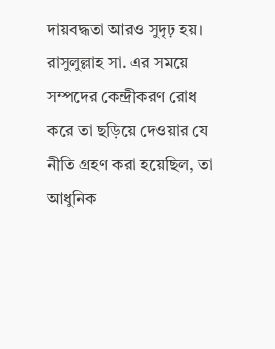দায়বদ্ধতা আরও সুদৃঢ় হয়। রাসুলুল্লাহ সা. এর সময়ে সম্পদের কেন্দ্রীকরণ রোধ করে তা ছড়িয়ে দেওয়ার যে নীতি গ্রহণ করা হয়েছিল, তা আধুনিক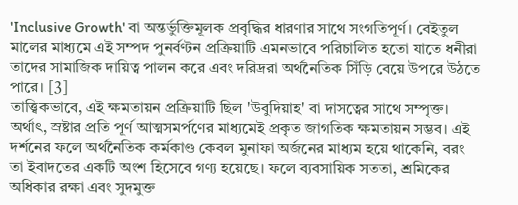'Inclusive Growth' বা অন্তর্ভুক্তিমূলক প্রবৃদ্ধির ধারণার সাথে সংগতিপূর্ণ। বেইতুল মালের মাধ্যমে এই সম্পদ পুনর্বণ্টন প্রক্রিয়াটি এমনভাবে পরিচালিত হতো যাতে ধনীরা তাদের সামাজিক দায়িত্ব পালন করে এবং দরিদ্ররা অর্থনৈতিক সিঁড়ি বেয়ে উপরে উঠতে পারে। [3]
তাত্ত্বিকভাবে, এই ক্ষমতায়ন প্রক্রিয়াটি ছিল 'উবুদিয়াহ' বা দাসত্বের সাথে সম্পৃক্ত। অর্থাৎ, স্রষ্টার প্রতি পূর্ণ আত্মসমর্পণের মাধ্যমেই প্রকৃত জাগতিক ক্ষমতায়ন সম্ভব। এই দর্শনের ফলে অর্থনৈতিক কর্মকাণ্ড কেবল মুনাফা অর্জনের মাধ্যম হয়ে থাকেনি, বরং তা ইবাদতের একটি অংশ হিসেবে গণ্য হয়েছে। ফলে ব্যবসায়িক সততা, শ্রমিকের অধিকার রক্ষা এবং সুদমুক্ত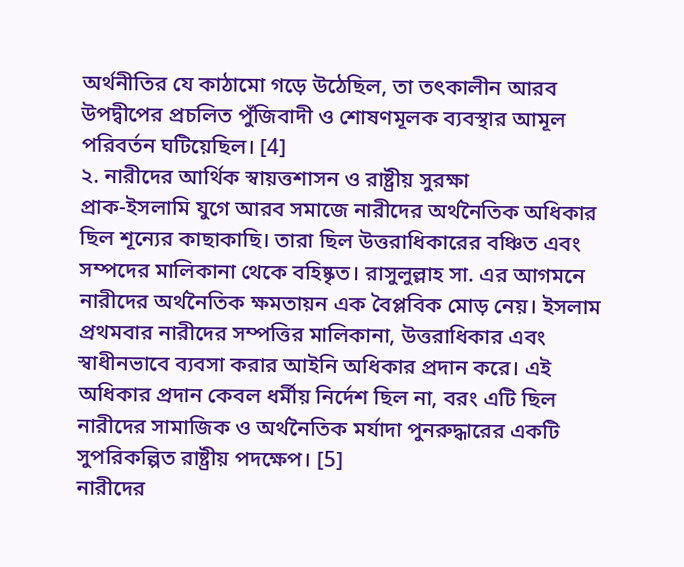অর্থনীতির যে কাঠামো গড়ে উঠেছিল, তা তৎকালীন আরব উপদ্বীপের প্রচলিত পুঁজিবাদী ও শোষণমূলক ব্যবস্থার আমূল পরিবর্তন ঘটিয়েছিল। [4]
২. নারীদের আর্থিক স্বায়ত্তশাসন ও রাষ্ট্রীয় সুরক্ষা
প্রাক-ইসলামি যুগে আরব সমাজে নারীদের অর্থনৈতিক অধিকার ছিল শূন্যের কাছাকাছি। তারা ছিল উত্তরাধিকারের বঞ্চিত এবং সম্পদের মালিকানা থেকে বহিষ্কৃত। রাসুলুল্লাহ সা. এর আগমনে নারীদের অর্থনৈতিক ক্ষমতায়ন এক বৈপ্লবিক মোড় নেয়। ইসলাম প্রথমবার নারীদের সম্পত্তির মালিকানা, উত্তরাধিকার এবং স্বাধীনভাবে ব্যবসা করার আইনি অধিকার প্রদান করে। এই অধিকার প্রদান কেবল ধর্মীয় নির্দেশ ছিল না, বরং এটি ছিল নারীদের সামাজিক ও অর্থনৈতিক মর্যাদা পুনরুদ্ধারের একটি সুপরিকল্পিত রাষ্ট্রীয় পদক্ষেপ। [5]
নারীদের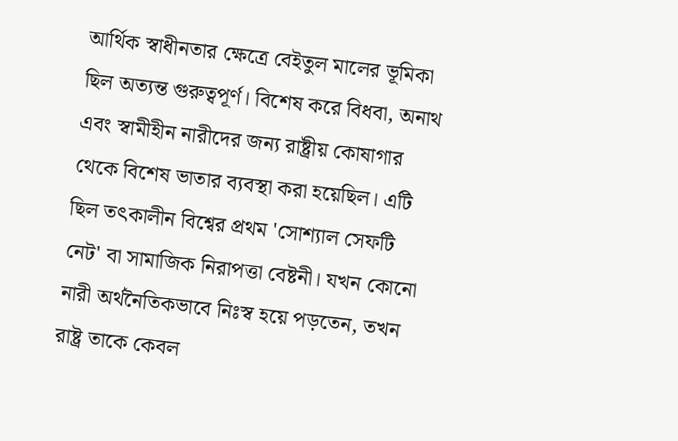আর্থিক স্বাধীনতার ক্ষেত্রে বেইতুল মালের ভূমিকা ছিল অত্যন্ত গুরুত্বপূর্ণ। বিশেষ করে বিধবা, অনাথ এবং স্বামীহীন নারীদের জন্য রাষ্ট্রীয় কোষাগার থেকে বিশেষ ভাতার ব্যবস্থা করা হয়েছিল। এটি ছিল তৎকালীন বিশ্বের প্রথম 'সোশ্যাল সেফটি নেট' বা সামাজিক নিরাপত্তা বেষ্টনী। যখন কোনো নারী অর্থনৈতিকভাবে নিঃস্ব হয়ে পড়তেন, তখন রাষ্ট্র তাকে কেবল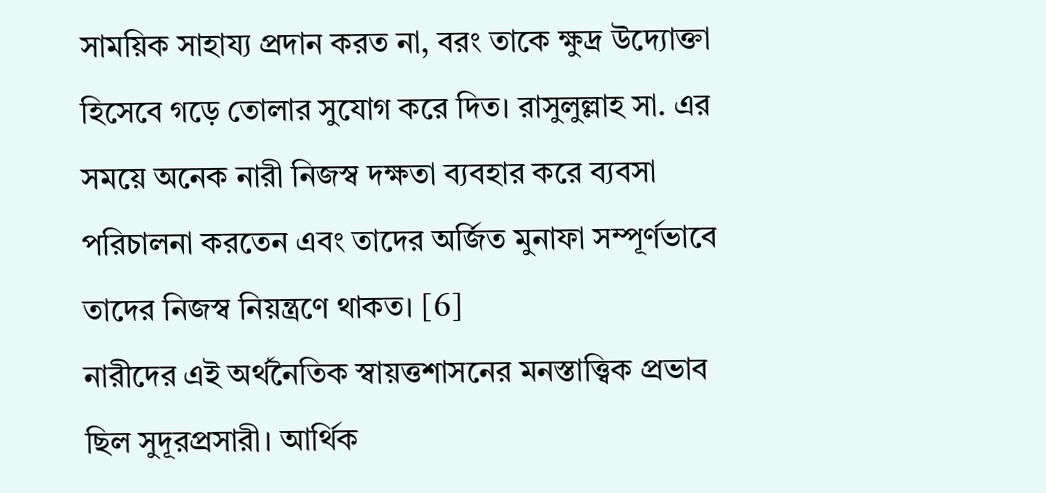সাময়িক সাহায্য প্রদান করত না, বরং তাকে ক্ষুদ্র উদ্যোক্তা হিসেবে গড়ে তোলার সুযোগ করে দিত। রাসুলুল্লাহ সা. এর সময়ে অনেক নারী নিজস্ব দক্ষতা ব্যবহার করে ব্যবসা পরিচালনা করতেন এবং তাদের অর্জিত মুনাফা সম্পূর্ণভাবে তাদের নিজস্ব নিয়ন্ত্রণে থাকত। [6]
নারীদের এই অর্থনৈতিক স্বায়ত্তশাসনের মনস্তাত্ত্বিক প্রভাব ছিল সুদূরপ্রসারী। আর্থিক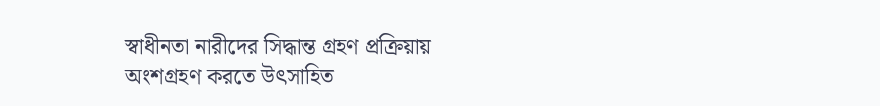স্বাধীনতা নারীদের সিদ্ধান্ত গ্রহণ প্রক্রিয়ায় অংশগ্রহণ করতে উৎসাহিত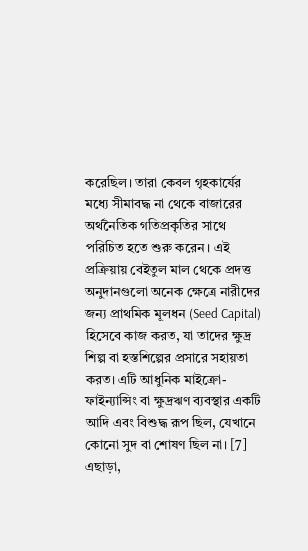করেছিল। তারা কেবল গৃহকার্যের মধ্যে সীমাবদ্ধ না থেকে বাজারের অর্থনৈতিক গতিপ্রকৃতির সাথে পরিচিত হতে শুরু করেন। এই প্রক্রিয়ায় বেইতুল মাল থেকে প্রদত্ত অনুদানগুলো অনেক ক্ষেত্রে নারীদের জন্য প্রাথমিক মূলধন (Seed Capital) হিসেবে কাজ করত, যা তাদের ক্ষুদ্র শিল্প বা হস্তশিল্পের প্রসারে সহায়তা করত। এটি আধুনিক মাইক্রো-ফাইন্যান্সিং বা ক্ষুদ্রঋণ ব্যবস্থার একটি আদি এবং বিশুদ্ধ রূপ ছিল, যেখানে কোনো সুদ বা শোষণ ছিল না। [7]
এছাড়া,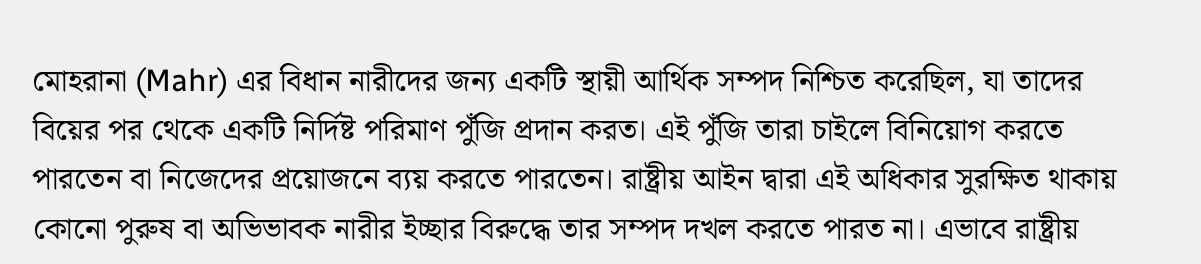মোহরানা (Mahr) এর বিধান নারীদের জন্য একটি স্থায়ী আর্থিক সম্পদ নিশ্চিত করেছিল, যা তাদের বিয়ের পর থেকে একটি নির্দিষ্ট পরিমাণ পুঁজি প্রদান করত। এই পুঁজি তারা চাইলে বিনিয়োগ করতে পারতেন বা নিজেদের প্রয়োজনে ব্যয় করতে পারতেন। রাষ্ট্রীয় আইন দ্বারা এই অধিকার সুরক্ষিত থাকায় কোনো পুরুষ বা অভিভাবক নারীর ইচ্ছার বিরুদ্ধে তার সম্পদ দখল করতে পারত না। এভাবে রাষ্ট্রীয়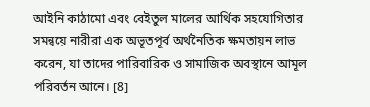আইনি কাঠামো এবং বেইতুল মালের আর্থিক সহযোগিতার সমন্বয়ে নারীরা এক অভূতপূর্ব অর্থনৈতিক ক্ষমতায়ন লাভ করেন, যা তাদের পারিবারিক ও সামাজিক অবস্থানে আমূল পরিবর্তন আনে। [8]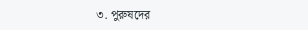৩. পুরুষদের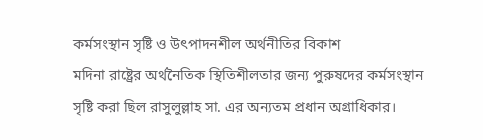কর্মসংস্থান সৃষ্টি ও উৎপাদনশীল অর্থনীতির বিকাশ
মদিনা রাষ্ট্রের অর্থনৈতিক স্থিতিশীলতার জন্য পুরুষদের কর্মসংস্থান সৃষ্টি করা ছিল রাসুলুল্লাহ সা. এর অন্যতম প্রধান অগ্রাধিকার।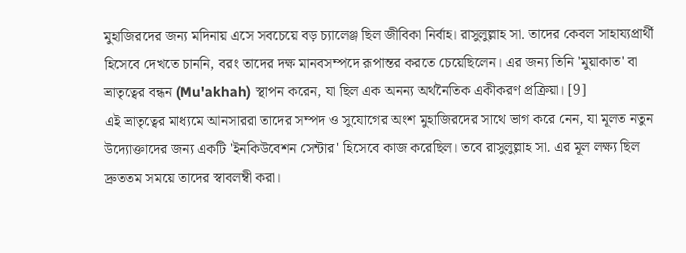মুহাজিরদের জন্য মদিনায় এসে সবচেয়ে বড় চ্যালেঞ্জ ছিল জীবিকা নির্বাহ। রাসুলুল্লাহ সা. তাদের কেবল সাহায্যপ্রার্থী হিসেবে দেখতে চাননি, বরং তাদের দক্ষ মানবসম্পদে রূপান্তর করতে চেয়েছিলেন। এর জন্য তিনি 'মুয়াকাত' বা ভ্রাতৃত্বের বন্ধন (Mu'akhah) স্থাপন করেন, যা ছিল এক অনন্য অর্থনৈতিক একীকরণ প্রক্রিয়া। [9]
এই ভ্রাতৃত্বের মাধ্যমে আনসাররা তাদের সম্পদ ও সুযোগের অংশ মুহাজিরদের সাথে ভাগ করে নেন, যা মূলত নতুন উদ্যোক্তাদের জন্য একটি 'ইনকিউবেশন সেন্টার' হিসেবে কাজ করেছিল। তবে রাসুলুল্লাহ সা. এর মূল লক্ষ্য ছিল দ্রুততম সময়ে তাদের স্বাবলম্বী করা।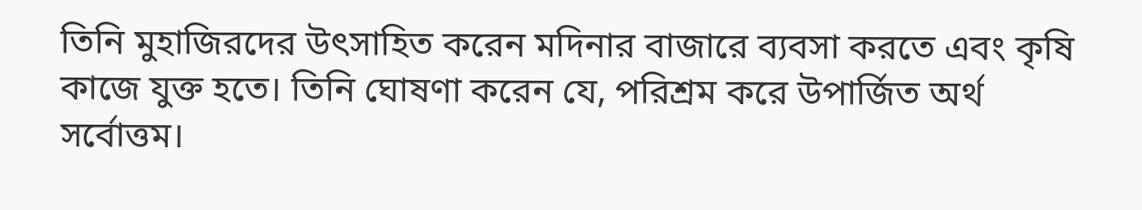তিনি মুহাজিরদের উৎসাহিত করেন মদিনার বাজারে ব্যবসা করতে এবং কৃষি কাজে যুক্ত হতে। তিনি ঘোষণা করেন যে, পরিশ্রম করে উপার্জিত অর্থ সর্বোত্তম।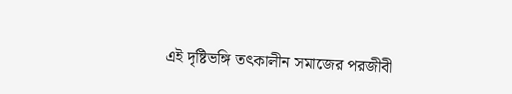এই দৃষ্টিভঙ্গি তৎকালীন সমাজের পরজীবী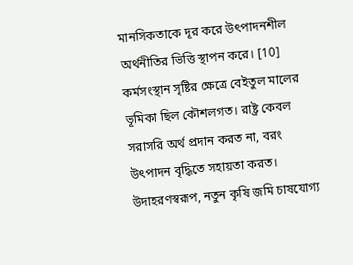মানসিকতাকে দূর করে উৎপাদনশীল অর্থনীতির ভিত্তি স্থাপন করে। [10]
কর্মসংস্থান সৃষ্টির ক্ষেত্রে বেইতুল মালের ভূমিকা ছিল কৌশলগত। রাষ্ট্র কেবল সরাসরি অর্থ প্রদান করত না, বরং উৎপাদন বৃদ্ধিতে সহায়তা করত। উদাহরণস্বরূপ, নতুন কৃষি জমি চাষযোগ্য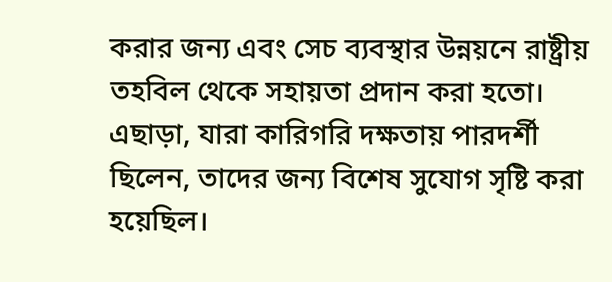করার জন্য এবং সেচ ব্যবস্থার উন্নয়নে রাষ্ট্রীয় তহবিল থেকে সহায়তা প্রদান করা হতো। এছাড়া, যারা কারিগরি দক্ষতায় পারদর্শী ছিলেন, তাদের জন্য বিশেষ সুযোগ সৃষ্টি করা হয়েছিল।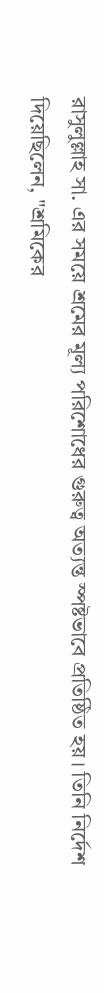রাসুলুল্লাহ সা. এর সময়ে শ্রমের মূল্য পরিশোধের গুরুত্ব অত্যন্ত স্পষ্টভাবে প্রতিষ্ঠিত হয়। তিনি নির্দেশ দিয়েছিলেন, "শ্রমিকের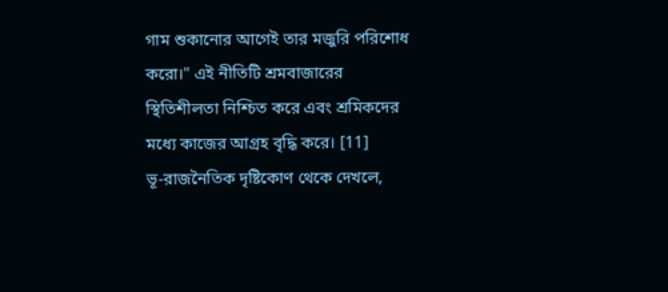গাম শুকানোর আগেই তার মজুরি পরিশোধ করো।" এই নীতিটি শ্রমবাজারের স্থিতিশীলতা নিশ্চিত করে এবং শ্রমিকদের মধ্যে কাজের আগ্রহ বৃদ্ধি করে। [11]
ভূ-রাজনৈতিক দৃষ্টিকোণ থেকে দেখলে,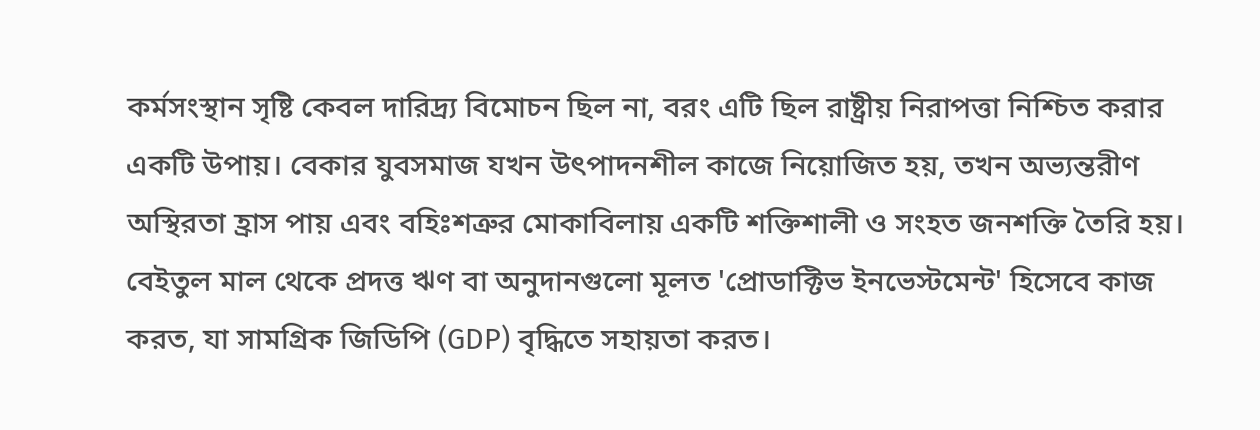কর্মসংস্থান সৃষ্টি কেবল দারিদ্র্য বিমোচন ছিল না, বরং এটি ছিল রাষ্ট্রীয় নিরাপত্তা নিশ্চিত করার একটি উপায়। বেকার যুবসমাজ যখন উৎপাদনশীল কাজে নিয়োজিত হয়, তখন অভ্যন্তরীণ অস্থিরতা হ্রাস পায় এবং বহিঃশত্রুর মোকাবিলায় একটি শক্তিশালী ও সংহত জনশক্তি তৈরি হয়। বেইতুল মাল থেকে প্রদত্ত ঋণ বা অনুদানগুলো মূলত 'প্রোডাক্টিভ ইনভেস্টমেন্ট' হিসেবে কাজ করত, যা সামগ্রিক জিডিপি (GDP) বৃদ্ধিতে সহায়তা করত।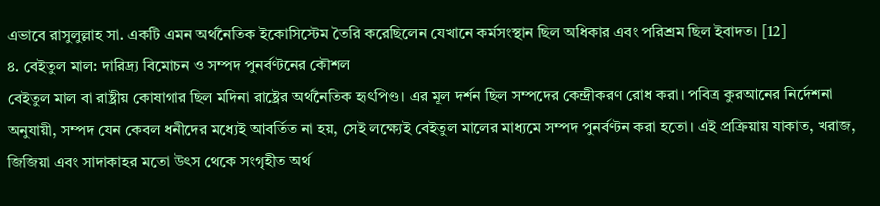এভাবে রাসুলুল্লাহ সা. একটি এমন অর্থনৈতিক ইকোসিস্টেম তৈরি করেছিলেন যেখানে কর্মসংস্থান ছিল অধিকার এবং পরিশ্রম ছিল ইবাদত। [12]
৪. বেইতুল মাল: দারিদ্র্য বিমোচন ও সম্পদ পুনর্বণ্টনের কৌশল
বেইতুল মাল বা রাষ্ট্রীয় কোষাগার ছিল মদিনা রাষ্ট্রের অর্থনৈতিক হৃৎপিণ্ড। এর মূল দর্শন ছিল সম্পদের কেন্দ্রীকরণ রোধ করা। পবিত্র কুরআনের নির্দেশনা অনুযায়ী, সম্পদ যেন কেবল ধনীদের মধ্যেই আবর্তিত না হয়, সেই লক্ষ্যেই বেইতুল মালের মাধ্যমে সম্পদ পুনর্বণ্টন করা হতো। এই প্রক্রিয়ায় যাকাত, খরাজ, জিজিয়া এবং সাদাকাহর মতো উৎস থেকে সংগৃহীত অর্থ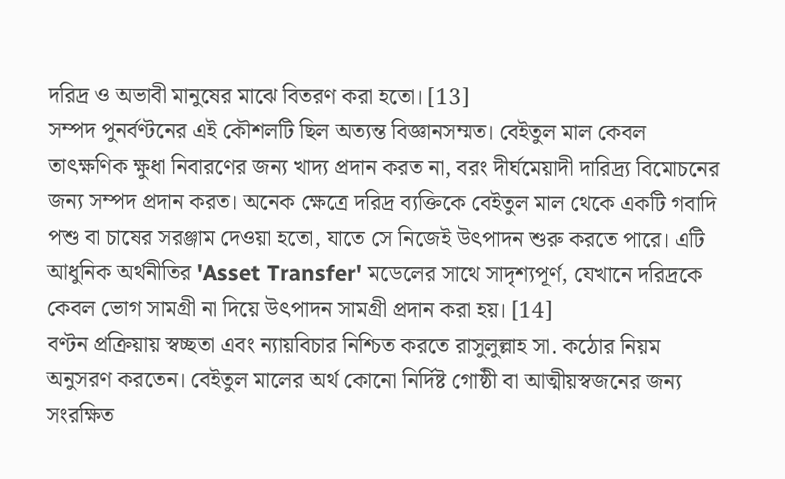দরিদ্র ও অভাবী মানুষের মাঝে বিতরণ করা হতো। [13]
সম্পদ পুনর্বণ্টনের এই কৌশলটি ছিল অত্যন্ত বিজ্ঞানসম্মত। বেইতুল মাল কেবল তাৎক্ষণিক ক্ষুধা নিবারণের জন্য খাদ্য প্রদান করত না, বরং দীর্ঘমেয়াদী দারিদ্র্য বিমোচনের জন্য সম্পদ প্রদান করত। অনেক ক্ষেত্রে দরিদ্র ব্যক্তিকে বেইতুল মাল থেকে একটি গবাদি পশু বা চাষের সরঞ্জাম দেওয়া হতো, যাতে সে নিজেই উৎপাদন শুরু করতে পারে। এটি আধুনিক অর্থনীতির 'Asset Transfer' মডেলের সাথে সাদৃশ্যপূর্ণ, যেখানে দরিদ্রকে কেবল ভোগ সামগ্রী না দিয়ে উৎপাদন সামগ্রী প্রদান করা হয়। [14]
বণ্টন প্রক্রিয়ায় স্বচ্ছতা এবং ন্যায়বিচার নিশ্চিত করতে রাসুলুল্লাহ সা. কঠোর নিয়ম অনুসরণ করতেন। বেইতুল মালের অর্থ কোনো নির্দিষ্ট গোষ্ঠী বা আত্মীয়স্বজনের জন্য সংরক্ষিত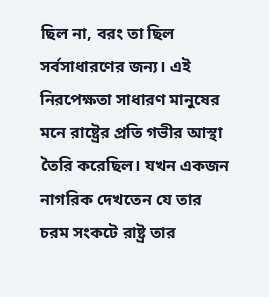ছিল না, বরং তা ছিল সর্বসাধারণের জন্য। এই নিরপেক্ষতা সাধারণ মানুষের মনে রাষ্ট্রের প্রতি গভীর আস্থা তৈরি করেছিল। যখন একজন নাগরিক দেখতেন যে তার চরম সংকটে রাষ্ট্র তার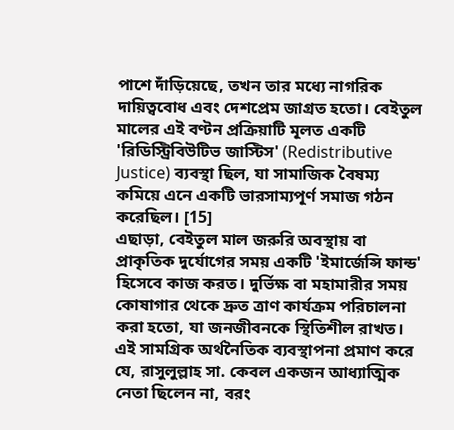পাশে দাঁড়িয়েছে, তখন তার মধ্যে নাগরিক দায়িত্ববোধ এবং দেশপ্রেম জাগ্রত হতো। বেইতুল মালের এই বণ্টন প্রক্রিয়াটি মূলত একটি 'রিডিস্ট্রিবিউটিভ জাস্টিস' (Redistributive Justice) ব্যবস্থা ছিল, যা সামাজিক বৈষম্য কমিয়ে এনে একটি ভারসাম্যপূর্ণ সমাজ গঠন করেছিল। [15]
এছাড়া, বেইতুল মাল জরুরি অবস্থায় বা প্রাকৃতিক দুর্যোগের সময় একটি 'ইমার্জেন্সি ফান্ড' হিসেবে কাজ করত। দুর্ভিক্ষ বা মহামারীর সময় কোষাগার থেকে দ্রুত ত্রাণ কার্যক্রম পরিচালনা করা হতো, যা জনজীবনকে স্থিতিশীল রাখত। এই সামগ্রিক অর্থনৈতিক ব্যবস্থাপনা প্রমাণ করে যে, রাসুলুল্লাহ সা. কেবল একজন আধ্যাত্মিক নেতা ছিলেন না, বরং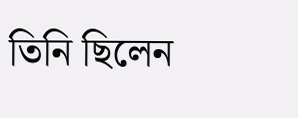তিনি ছিলেন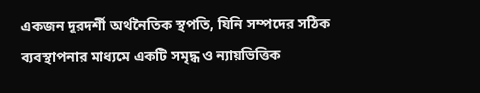একজন দূরদর্শী অর্থনৈতিক স্থপতি, যিনি সম্পদের সঠিক ব্যবস্থাপনার মাধ্যমে একটি সমৃদ্ধ ও ন্যায়ভিত্তিক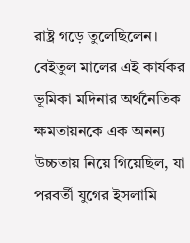রাষ্ট্র গড়ে তুলেছিলেন। বেইতুল মালের এই কার্যকর ভূমিকা মদিনার অর্থনৈতিক ক্ষমতায়নকে এক অনন্য উচ্চতায় নিয়ে গিয়েছিল, যা পরবর্তী যুগের ইসলামি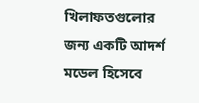খিলাফতগুলোর জন্য একটি আদর্শ মডেল হিসেবে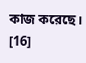কাজ করেছে। [16]